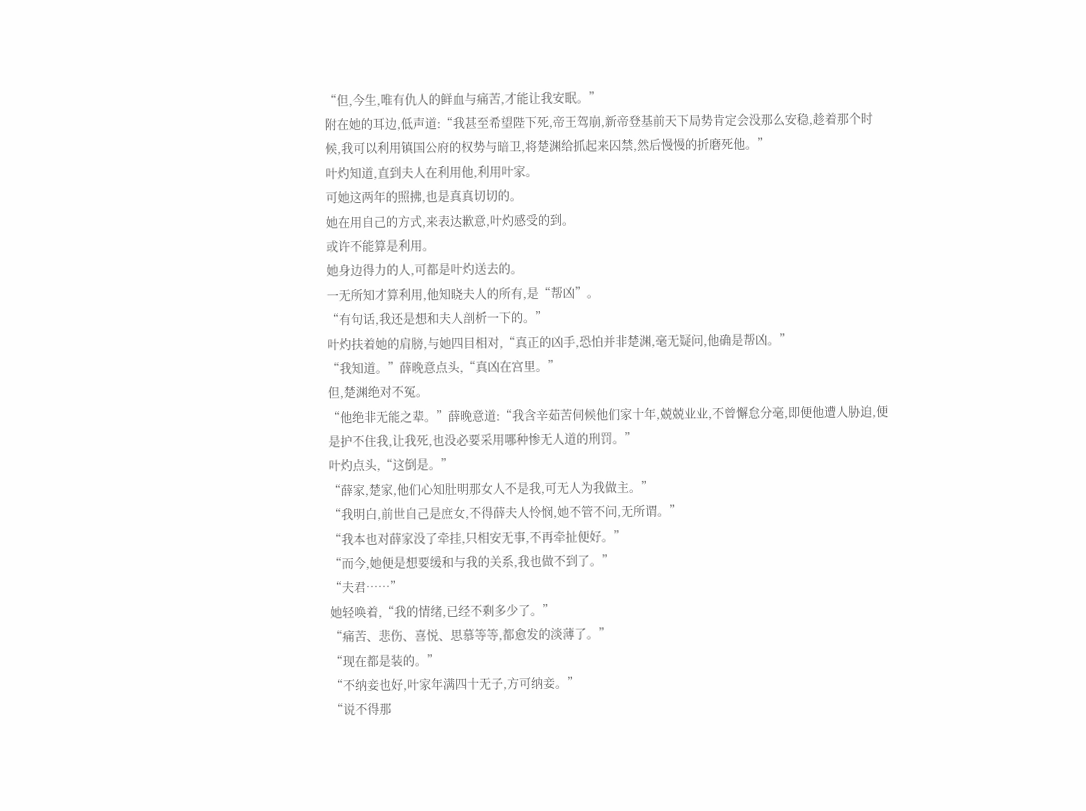“但,今生,唯有仇人的鲜血与痛苦,才能让我安眠。”
附在她的耳边,低声道:“我甚至希望陛下死,帝王驾崩,新帝登基前天下局势肯定会没那么安稳,趁着那个时候,我可以利用镇国公府的权势与暗卫,将楚渊给抓起来囚禁,然后慢慢的折磨死他。”
叶灼知道,直到夫人在利用他,利用叶家。
可她这两年的照拂,也是真真切切的。
她在用自己的方式,来表达歉意,叶灼感受的到。
或许不能算是利用。
她身边得力的人,可都是叶灼送去的。
一无所知才算利用,他知晓夫人的所有,是“帮凶”。
“有句话,我还是想和夫人剖析一下的。”
叶灼扶着她的肩膀,与她四目相对,“真正的凶手,恐怕并非楚渊,毫无疑问,他确是帮凶。”
“我知道。”薛晚意点头,“真凶在宫里。”
但,楚渊绝对不冤。
“他绝非无能之辈。”薛晚意道:“我含辛茹苦伺候他们家十年,兢兢业业,不曾懈怠分毫,即便他遭人胁迫,便是护不住我,让我死,也没必要采用哪种惨无人道的刑罚。”
叶灼点头,“这倒是。”
“薛家,楚家,他们心知肚明那女人不是我,可无人为我做主。”
“我明白,前世自己是庶女,不得薛夫人怜悯,她不管不问,无所谓。”
“我本也对薛家没了牵挂,只相安无事,不再牵扯便好。”
“而今,她便是想要缓和与我的关系,我也做不到了。”
“夫君……”
她轻唤着,“我的情绪,已经不剩多少了。”
“痛苦、悲伤、喜悦、思慕等等,都愈发的淡薄了。”
“现在都是装的。”
“不纳妾也好,叶家年满四十无子,方可纳妾。”
“说不得那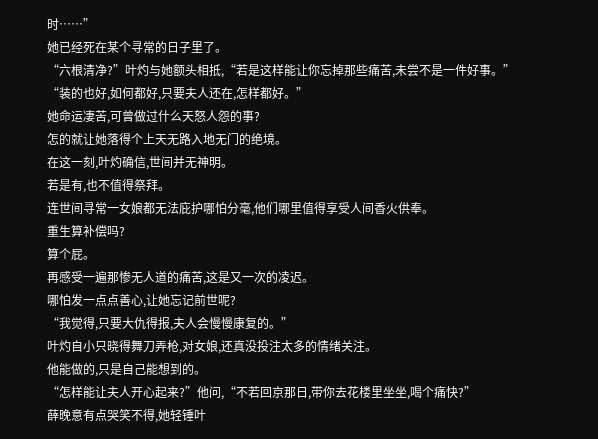时……”
她已经死在某个寻常的日子里了。
“六根清净?”叶灼与她额头相抵,“若是这样能让你忘掉那些痛苦,未尝不是一件好事。”
“装的也好,如何都好,只要夫人还在,怎样都好。”
她命运凄苦,可曾做过什么天怒人怨的事?
怎的就让她落得个上天无路入地无门的绝境。
在这一刻,叶灼确信,世间并无神明。
若是有,也不值得祭拜。
连世间寻常一女娘都无法庇护哪怕分毫,他们哪里值得享受人间香火供奉。
重生算补偿吗?
算个屁。
再感受一遍那惨无人道的痛苦,这是又一次的凌迟。
哪怕发一点点善心,让她忘记前世呢?
“我觉得,只要大仇得报,夫人会慢慢康复的。”
叶灼自小只晓得舞刀弄枪,对女娘,还真没投注太多的情绪关注。
他能做的,只是自己能想到的。
“怎样能让夫人开心起来?”他问,“不若回京那日,带你去花楼里坐坐,喝个痛快?”
薛晚意有点哭笑不得,她轻锤叶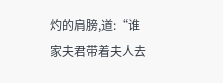灼的肩膀,道:“谁家夫君带着夫人去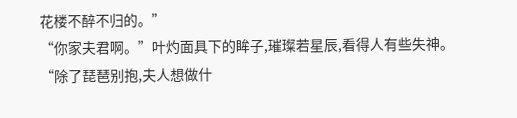花楼不醉不归的。”
“你家夫君啊。”叶灼面具下的眸子,璀璨若星辰,看得人有些失神。
“除了琵琶别抱,夫人想做什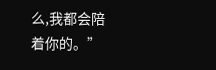么,我都会陪着你的。”